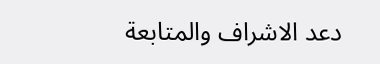دعد الاشراف والمتابعة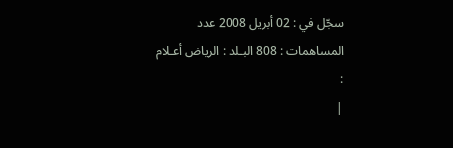سجّل في : 02 أبريل 2008 عدد المساهمات : 808 البـلد : الرياض أعـلام :
|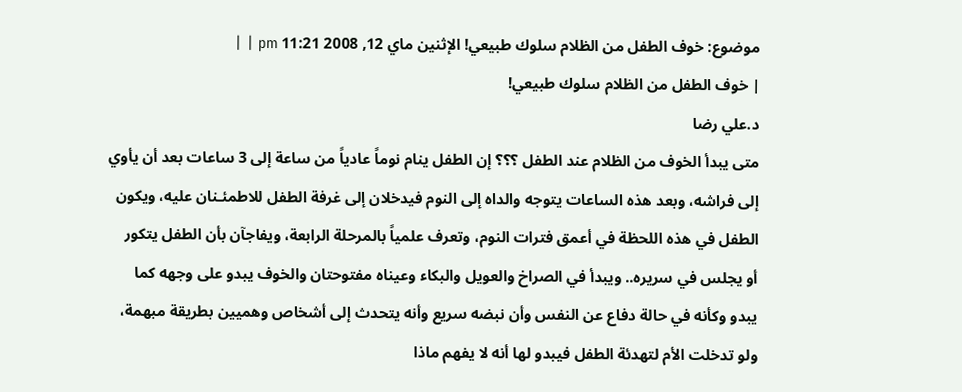موضوع: خوف الطفل من الظلام سلوك طبيعي! الإثنين ماي 12, 2008 11:21 pm | |
| خوف الطفل من الظلام سلوك طبيعي!
د.علي رضا
متى يبدأ الخوف من الظلام عند الطفل ؟؟؟ إن الطفل ينام نوماً عادياً من ساعة إلى 3 ساعات بعد أن يأوي
إلى فراشه، وبعد هذه الساعات يتوجه والداه إلى النوم فيدخلان إلى غرفة الطفل للاطمئـنان عليه، ويكون
الطفل في هذه اللحظة في أعمق فترات النوم، وتعرف علمياً بالمرحلة الرابعة، ويفاجآن بأن الطفل يتكور
أو يجلس في سريره.. ويبدأ في الصراخ والعويل والبكاء وعيناه مفتوحتان والخوف يبدو على وجهه كما
يبدو وكأنه في حالة دفاع عن النفس وأن نبضه سريع وأنه يتحدث إلى أشخاص وهميين بطريقة مبهمة،
ولو تدخلت الأم لتهدئة الطفل فيبدو لها أنه لا يفهم ماذا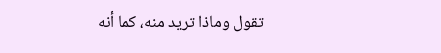تقول وماذا تريد منه، كما أنه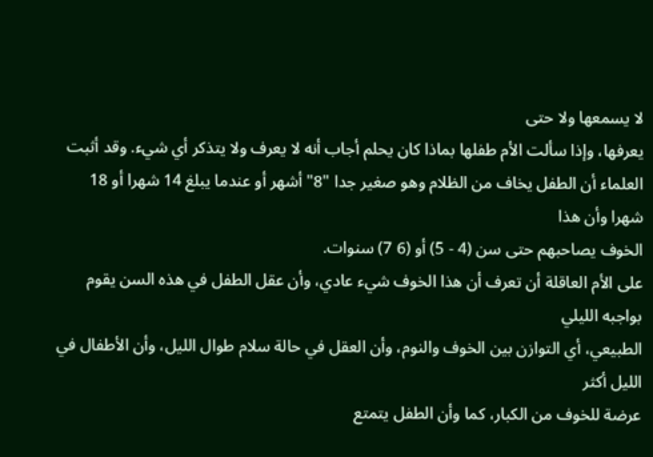لا يسمعها ولا حتى
يعرفها، وإذا سألت الأم طفلها بماذا كان يحلم أجاب أنه لا يعرف ولا يتذكر أي شيء. وقد أثبت العلماء أن الطفل يخاف من الظلام وهو صغير جدا "8" أشهر أو عندما يبلغ 14 شهرا أو 18 شهرا وأن هذا
الخوف يصاحبهم حتى سن (4 - 5) أو (6 7) سنوات.
على الأم العاقلة أن تعرف أن هذا الخوف شيء عادي، وأن عقل الطفل في هذه السن يقوم بواجبه الليلي
الطبيعي، أي التوازن بين الخوف والنوم، وأن العقل في حالة سلام طوال الليل، وأن الأطفال في الليل أكثر
عرضة للخوف من الكبار، كما وأن الطفل يتمتع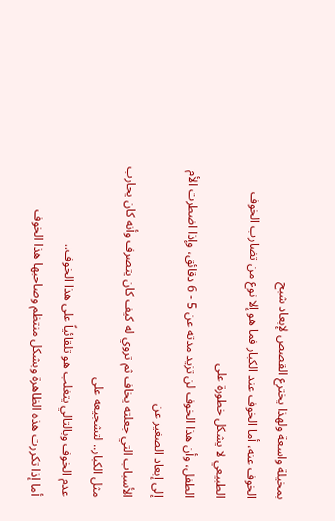بمخيلة واسعة ولهذا يخترع القصص لإبعاد شبح
الخوف عنه، أما الخوف عند الكبار فما هو إلا نوع من تضارب الخوف الطبيعي لا يشكل خطورة على
الطفل، وأن هذا الخوف لن تزيد مدته عن 5 - 6 دقائق، وإذا اضطرت الأم إلى إبعاد الصغير عن
الأسباب التي جعلته يخاف ثم تروي له كيف كان يتصرف وأنه كان يحارب مثل الكبار.. لتشجيعه على
عدم الخوف وبالتالي يتغلب هو تلقائياً على هذا الخوف..
أما إذا تكررت هذه الظاهرة وبشكل منتظم وصاحبها هذا الخوف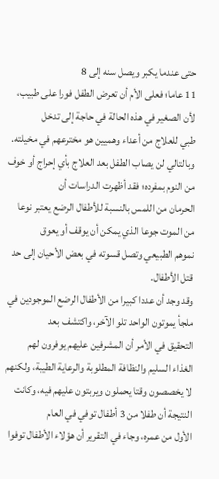حتى عندما يكبر ويصل سنه إلى 8
11 عاما؛ فعلى الأم أن تعرض الطفل فورا على طبيب، لأن الصغير في هذه الحالة في حاجة إلى تدخل
طبي للعلاج من أعداء وهميين هو مخترعهم في مخيلته.
وبالتالي لن يصاب الطفل بعد العلاج بأي إحراج أو خوف من النوم بمفرده؛ فقد أظهرت الدراسات أن
الحرمان من اللمس بالنسبة للأطفال الرضع يعتبر نوعا من الموت جوعا الذي يمكن أن يوقف أو يعوق
نموهم الطبيعي وتصل قسوته في بعض الأحيان إلى حد قتل الأطفال.
وقد وجد أن عددا كبيرا من الأطفال الرضع الموجودين في ملجأ يموتون الواحد تلو الآخر، واكتشف بعد
التحقيق في الأمر أن المشرفين عليهم يوفرون لهم الغذاء السليم والنظافة المطلوبة والرعاية الطيبة، ولكنهم
لا يخصصون وقتا يحملون ويربتون عليهم فيه، وكانت النتيجة أن طفلا من 3 أطفال توفي في العام
الأول من عمره، وجاء في التقرير أن هؤلاء الأطفال توفوا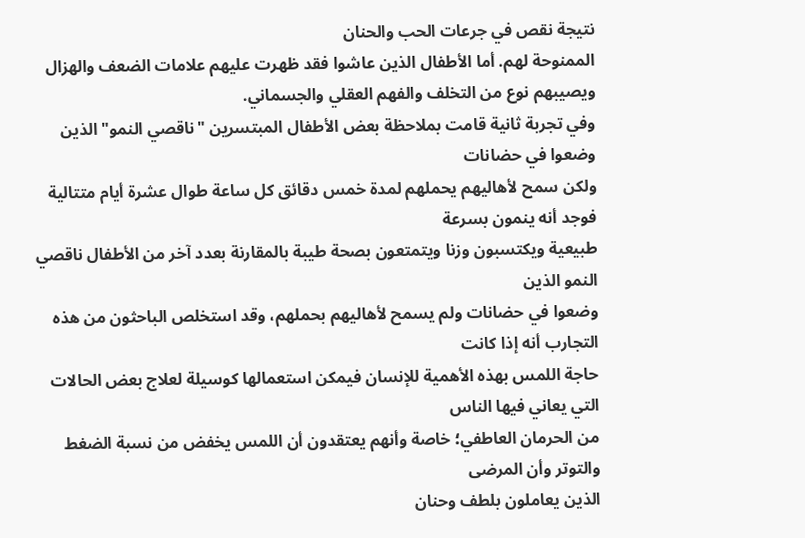نتيجة نقص في جرعات الحب والحنان
الممنوحة لهم. أما الأطفال الذين عاشوا فقد ظهرت عليهم علامات الضعف والهزال ويصيبهم نوع من التخلف والفهم العقلي والجسماني.
وفي تجربة ثانية قامت بملاحظة بعض الأطفال المبتسرين "ناقصي النمو" الذين وضعوا في حضانات
ولكن سمح لأهاليهم يحملهم لمدة خمس دقائق كل ساعة طوال عشرة أيام متتالية فوجد أنه ينمون بسرعة
طبيعية ويكتسبون وزنا ويتمتعون بصحة طيبة بالمقارنة بعدد آخر من الأطفال ناقصي النمو الذين
وضعوا في حضانات ولم يسمح لأهاليهم بحملهم، وقد استخلص الباحثون من هذه التجارب أنه إذا كانت
حاجة اللمس بهذه الأهمية للإنسان فيمكن استعمالها كوسيلة لعلاج بعض الحالات التي يعاني فيها الناس
من الحرمان العاطفي؛ خاصة وأنهم يعتقدون أن اللمس يخفض من نسبة الضغط والتوتر وأن المرضى
الذين يعاملون بلطف وحنان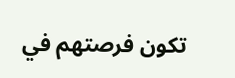تكون فرصتهم في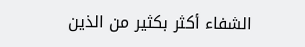الشفاء أكثر بكثير من الذين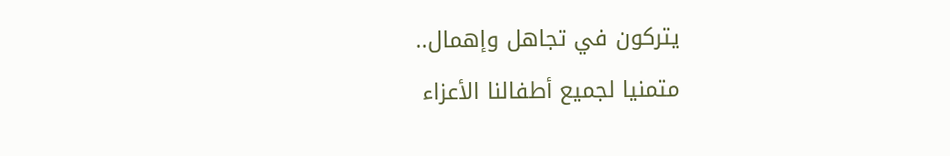يتركون في تجاهل وإهمال..
متمنيا لجميع أطفالنا الأعزاء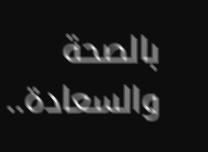بالصحة والسعادة..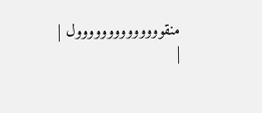منقوووووووووووووول |
|